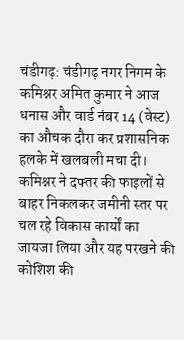चंडीगढ़: चंडीगढ़ नगर निगम के कमिश्नर अमित कुमार ने आज धनास और वार्ड नंबर 14 (वेस्ट) का औचक दौरा कर प्रशासनिक हलके में खलबली मचा दी। कमिश्नर ने दफ्तर की फाइलों से बाहर निकलकर जमीनी स्तर पर चल रहे विकास कार्यों का जायजा लिया और यह परखने की कोशिश की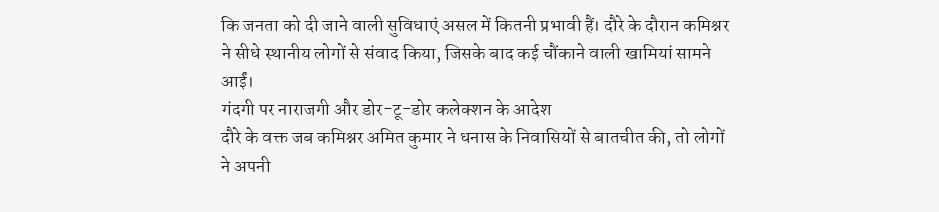कि जनता को दी जाने वाली सुविधाएं असल में कितनी प्रभावी हैं। दौरे के दौरान कमिश्नर ने सीधे स्थानीय लोगों से संवाद किया, जिसके बाद कई चौंकाने वाली खामियां सामने आईं।
गंदगी पर नाराजगी और डोर-टू-डोर कलेक्शन के आदेश
दौरे के वक्त जब कमिश्नर अमित कुमार ने धनास के निवासियों से बातचीत की, तो लोगों ने अपनी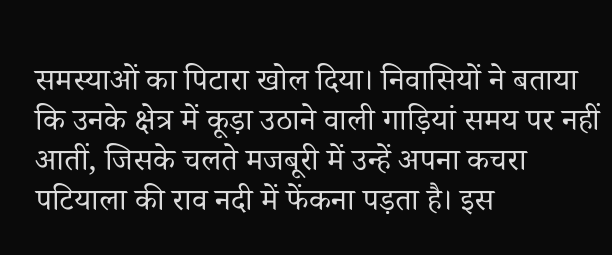समस्याओं का पिटारा खोल दिया। निवासियों ने बताया कि उनके क्षेत्र में कूड़ा उठाने वाली गाड़ियां समय पर नहीं आतीं, जिसके चलते मजबूरी में उन्हें अपना कचरा पटियाला की राव नदी में फेंकना पड़ता है। इस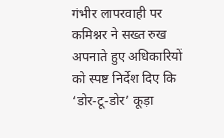गंभीर लापरवाही पर कमिश्नर ने सख्त रुख अपनाते हुए अधिकारियों को स्पष्ट निर्देश दिए कि ‘डोर-टू-डोर’ कूड़ा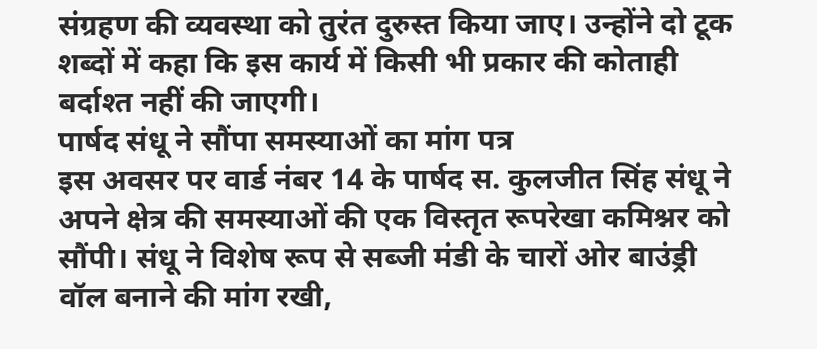संग्रहण की व्यवस्था को तुरंत दुरुस्त किया जाए। उन्होंने दो टूक शब्दों में कहा कि इस कार्य में किसी भी प्रकार की कोताही बर्दाश्त नहीं की जाएगी।
पार्षद संधू ने सौंपा समस्याओं का मांग पत्र
इस अवसर पर वार्ड नंबर 14 के पार्षद स. कुलजीत सिंह संधू ने अपने क्षेत्र की समस्याओं की एक विस्तृत रूपरेखा कमिश्नर को सौंपी। संधू ने विशेष रूप से सब्जी मंडी के चारों ओर बाउंड्री वॉल बनाने की मांग रखी,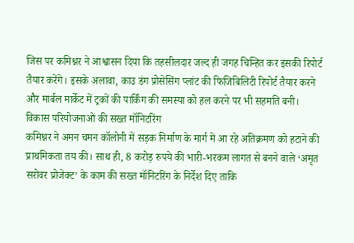जिस पर कमिश्नर ने आश्वासन दिया कि तहसीलदार जल्द ही जगह चिन्हित कर इसकी रिपोर्ट तैयार करेंगे। इसके अलावा, काउ डंग प्रोसेसिंग प्लांट की फिजिबिलिटी रिपोर्ट तैयार करने और मार्बल मार्केट में ट्रकों की पार्किंग की समस्या को हल करने पर भी सहमति बनी।
विकास परियोजनाओं की सख्त मॉनिटरिंग
कमिश्नर ने अमन चमन कॉलोनी में सड़क निर्माण के मार्ग में आ रहे अतिक्रमण को हटाने की प्राथमिकता तय की। साथ ही, 8 करोड़ रुपये की भारी-भरकम लागत से बनने वाले ‘अमृत सरोवर प्रोजेक्ट’ के काम की सख्त मॉनिटरिंग के निर्देश दिए ताकि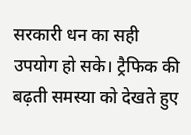सरकारी धन का सही उपयोग हो सके। ट्रैफिक की बढ़ती समस्या को देखते हुए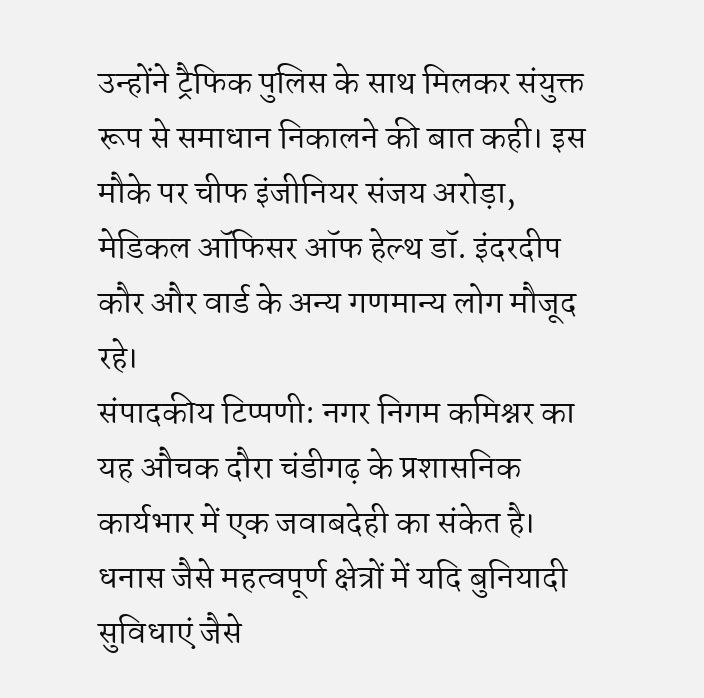उन्होंने ट्रैफिक पुलिस के साथ मिलकर संयुक्त रूप से समाधान निकालने की बात कही। इस मौके पर चीफ इंजीनियर संजय अरोड़ा, मेडिकल ऑफिसर ऑफ हेल्थ डॉ. इंदरदीप कौर और वार्ड के अन्य गणमान्य लोग मौजूद रहे।
संपादकीय टिप्पणी: नगर निगम कमिश्नर का यह औचक दौरा चंडीगढ़ के प्रशासनिक कार्यभार में एक जवाबदेही का संकेत है। धनास जैसे महत्वपूर्ण क्षेत्रों में यदि बुनियादी सुविधाएं जैसे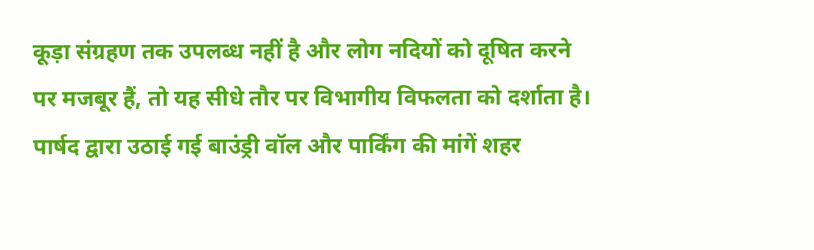कूड़ा संग्रहण तक उपलब्ध नहीं है और लोग नदियों को दूषित करने पर मजबूर हैं, तो यह सीधे तौर पर विभागीय विफलता को दर्शाता है। पार्षद द्वारा उठाई गई बाउंड्री वॉल और पार्किंग की मांगें शहर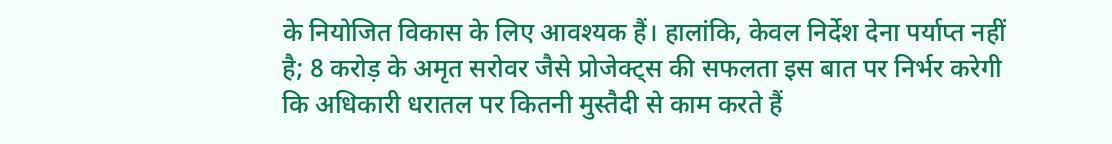के नियोजित विकास के लिए आवश्यक हैं। हालांकि, केवल निर्देश देना पर्याप्त नहीं है; 8 करोड़ के अमृत सरोवर जैसे प्रोजेक्ट्स की सफलता इस बात पर निर्भर करेगी कि अधिकारी धरातल पर कितनी मुस्तैदी से काम करते हैं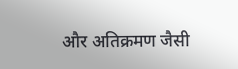और अतिक्रमण जैसी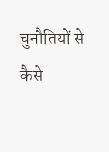चुनौतियों से कैसे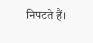निपटते हैं।